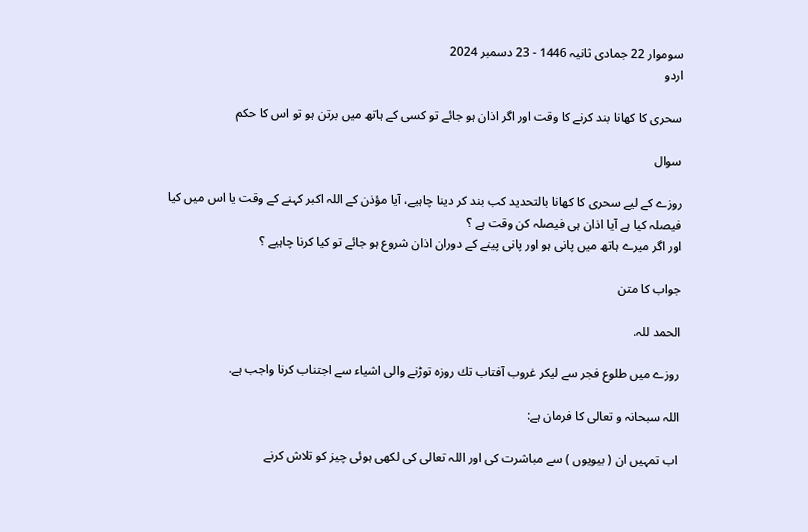سوموار 22 جمادی ثانیہ 1446 - 23 دسمبر 2024
اردو

سحرى كا كھانا بند كرنے كا وقت اور اگر اذان ہو جائے تو كسى كے ہاتھ ميں برتن ہو تو اس كا حكم

سوال

روزے كے ليے سحرى كا كھانا بالتحديد كب بند كر دينا چاہيے، آيا مؤذن كے اللہ اكبر كہنے كے وقت يا اس ميں كيا فيصلہ كيا ہے آيا اذان ہى فيصلہ كن وقت ہے ؟
اور اگر ميرے ہاتھ ميں پانى ہو اور پانى پينے كے دوران اذان شروع ہو جائے تو كيا كرنا چاہيے ؟

جواب کا متن

الحمد للہ.

روزے ميں طلوع فجر سے ليكر غروب آفتاب تك روزہ توڑنے والى اشياء سے اجتناب كرنا واجب ہے.

اللہ سبحانہ و تعالى كا فرمان ہے:

اب تمہيں ان ( بيويوں ) سے مباشرت كى اور اللہ تعالى كى لكھى ہوئى چيز كو تلاش كرنے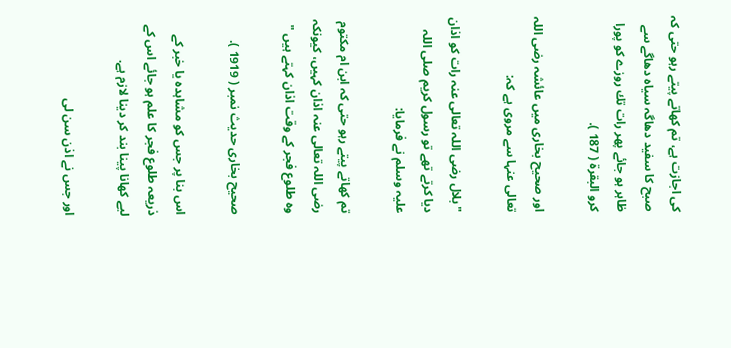كى اجازت ہے، تم كھاتے پيتے رہو حتى كہ صبح كا سفيد دھاگہ سياہ دھاگے سے ظاہر ہو جائے پھر رات تك روزے كو پورا كرو البقرۃ ( 187 ).

اور صحيح بخارى ميں عائشہ رضى اللہ تعالى عنہا سے مروى ہے كہ:

" بلال رضى اللہ تعالى عنہ رات كو اذان ديا كرتے تھے تو رسول كريم صلى اللہ عليہ وسلم نے فرمايا:

تم كھاتے پيتے رہو حتى كہ ابن ام مكتوم رضى اللہ تعالى عنہ اذان كہيں، كيونكہ وہ طلوع فجر كے وقت اذان كہتے ہيں "

صحيح بخارى حديث نمبر ( 1919 ).

اس بنا پر جس كو مشاہدہ يا خبر كے ذريعہ طلوع فجر كا علم ہو جائے اس كے ليے كھانا پينا بند كر دينا لازم ہے.

اور جس نے اذن سن لى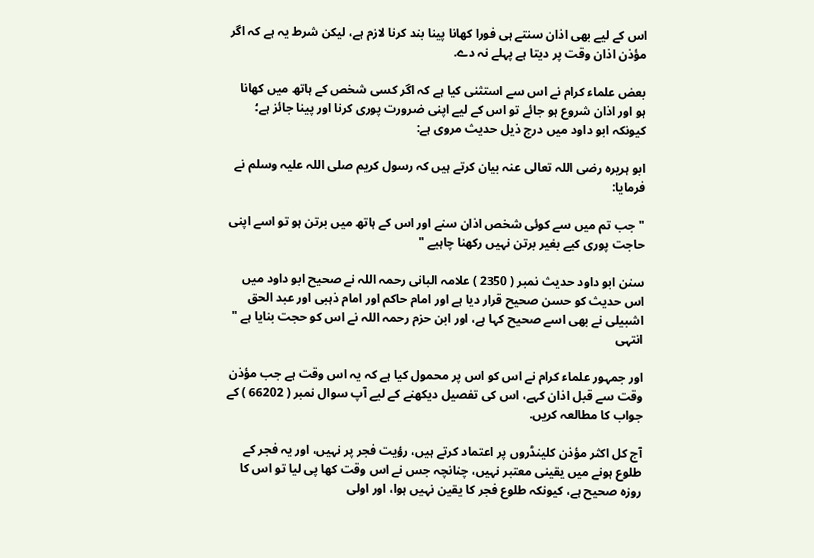اس كے ليے بھى اذان سنتے ہى فورا كھانا پينا بند كرنا لازم ہے، ليكن شرط يہ ہے كہ اگر مؤذن اذان وقت پر ديتا ہے پہلے نہ دے.

بعض علماء كرام نے اس سے استثنى كيا ہے كہ اگر كسى شخص كے ہاتھ ميں كھانا ہو اور اذان شروع ہو جائے تو اس كے ليے اپنى ضرورت پورى كرنا اور پينا جائز ہے؛ كيونكہ ابو داود ميں درج ذيل حديث مروى ہے:

ابو ہريرہ رضى اللہ تعالى عنہ بيان كرتے ہيں كہ رسول كريم صلى اللہ عليہ وسلم نے فرمايا:

" جب تم ميں سے كوئى شخص اذان سنے اور اس كے ہاتھ ميں برتن ہو تو اسے اپنى حاجت پورى كيے بغير برتن نہيں ركھنا چاہيے "

سنن ابو داود حديث نمبر ( 2350 ) علامہ البانى رحمہ اللہ نے صحيح ابو داود ميں اس حديث كو حسن صحيح قرار ديا ہے اور امام حاكم اور امام ذہبى اور عبد الحق اشبيلى نے بھى اسے صحيح كہا ہے، اور ابن حزم رحمہ اللہ نے اس كو حجت بنايا ہے " انتہى

اور جمہور علماء كرام نے اس كو اس پر محمول كيا ہے كہ يہ اس وقت ہے جب مؤذن وقت سے قبل اذان كہے، اس كى تفصيل ديكھنے كے ليے آپ سوال نمبر ( 66202 ) كے جواب كا مطالعہ كريں.

آج كل اكثر مؤذن كلينڈروں پر اعتماد كرتے ہيں، رؤيت فجر پر نہيں، اور يہ فجر كے طلوع ہونے ميں يقينى معتبر نہيں، چنانچہ جس نے اس وقت كھا پى ليا تو اس كا روزہ صحيح ہے، كيونكہ طلوع فجر كا يقين نہيں ہوا، اور اولى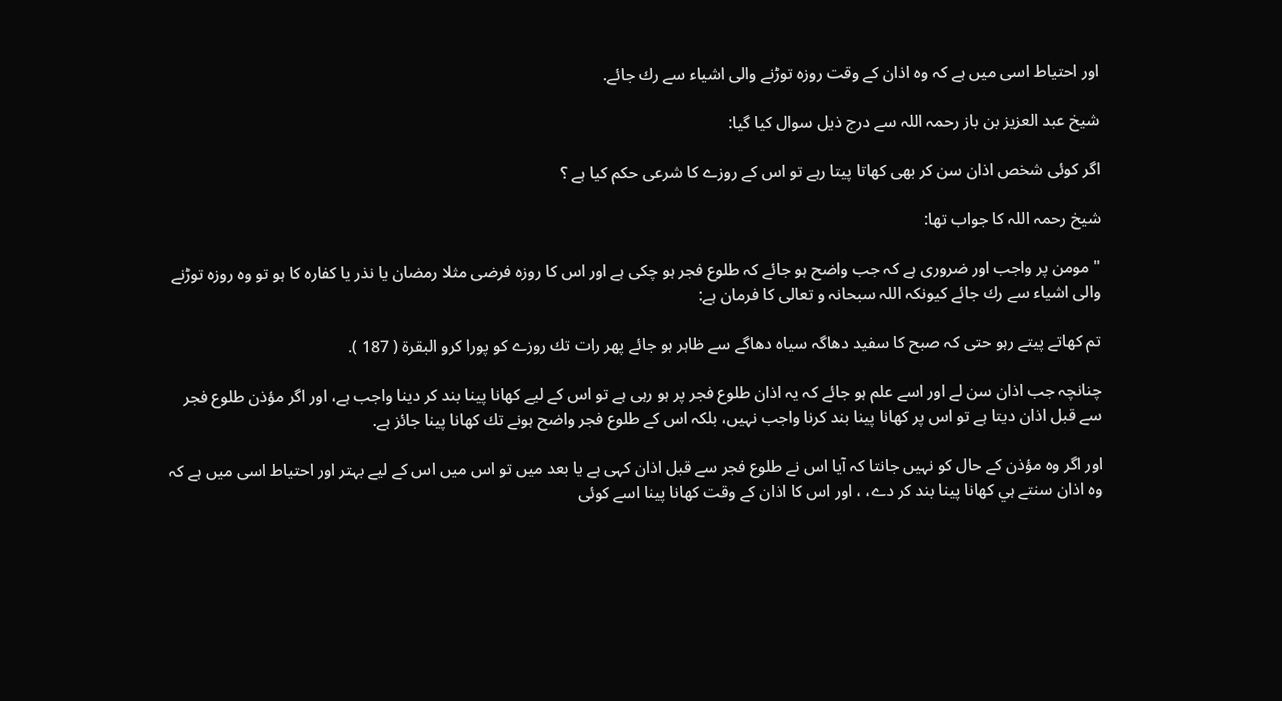اور احتياط اسى ميں ہے كہ وہ اذان كے وقت روزہ توڑنے والى اشياء سے رك جائے.

شيخ عبد العزيز بن باز رحمہ اللہ سے درج ذيل سوال كيا گيا:

اگر كوئى شخص اذان سن كر بھى كھاتا پيتا رہے تو اس كے روزے كا شرعى حكم كيا ہے ؟

شيخ رحمہ اللہ كا جواب تھا:

" مومن پر واجب اور ضرورى ہے كہ جب واضح ہو جائے كہ طلوع فجر ہو چكى ہے اور اس كا روزہ فرضى مثلا رمضان يا نذر يا كفارہ كا ہو تو وہ روزہ توڑنے والى اشياء سے رك جائے كيونكہ اللہ سبحانہ و تعالى كا فرمان ہے:

تم كھاتے پيتے رہو حتى كہ صبح كا سفيد دھاگہ سياہ دھاگے سے ظاہر ہو جائے پھر رات تك روزے كو پورا كرو البقرۃ ( 187 ).

چنانچہ جب اذان سن لے اور اسے علم ہو جائے كہ يہ اذان طلوع فجر پر ہو رہى ہے تو اس كے ليے كھانا پينا بند كر دينا واجب ہے، اور اگر مؤذن طلوع فجر سے قبل اذان ديتا ہے تو اس پر كھانا پينا بند كرنا واجب نہيں، بلكہ اس كے طلوع فجر واضح ہونے تك كھانا پينا جائز ہے.

اور اگر وہ مؤذن كے حال كو نہيں جانتا كہ آيا اس نے طلوع فجر سے قبل اذان كہى ہے يا بعد ميں تو اس ميں اس كے ليے بہتر اور احتياط اسى ميں ہے كہ وہ اذان سنتے ہي كھانا پينا بند كر دے، ، اور اس كا اذان كے وقت كھانا پينا اسے كوئى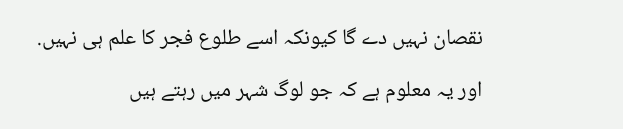نقصان نہيں دے گا كيونكہ اسے طلوع فجر كا علم ہى نہيں.

اور يہ معلوم ہے كہ جو لوگ شہر ميں رہتے ہيں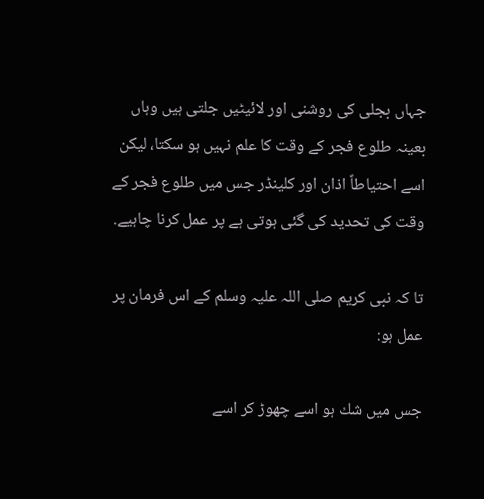جہاں بجلى كى روشنى اور لائيٹيں جلتى ہيں وہاں بعينہ طلوع فجر كے وقت كا علم نہيں ہو سكتا، ليكن اسے احتياطاً اذان اور كلينڈر جس ميں طلوع فجر كے وقت كى تحديد كى گئى ہوتى ہے پر عمل كرنا چاہيے.

تا كہ نبى كريم صلى اللہ عليہ وسلم كے اس فرمان پر عمل ہو:

جس ميں شك ہو اسے چھوڑ كر اسے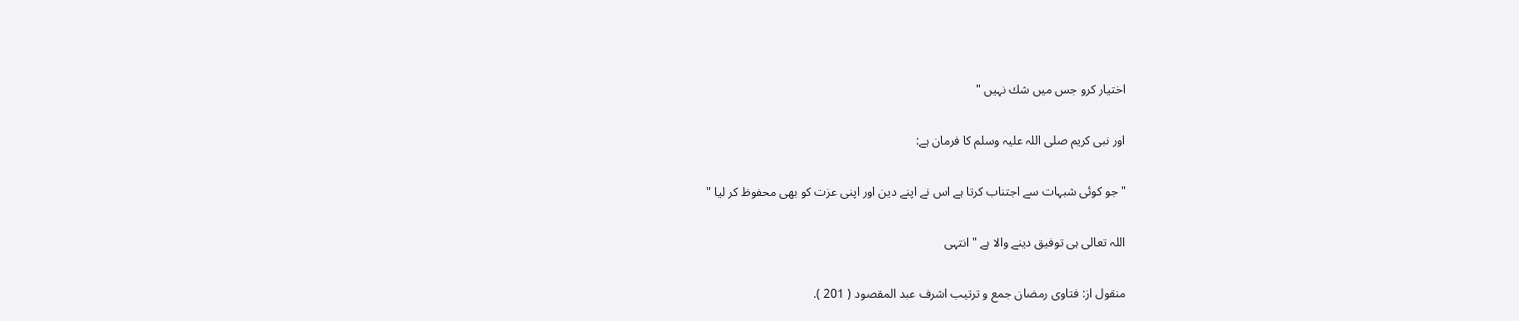اختيار كرو جس ميں شك نہيں "

اور نبى كريم صلى اللہ عليہ وسلم كا فرمان ہے:

" جو كوئى شبہات سے اجتناب كرتا ہے اس نے اپنے دين اور اپنى عزت كو بھى محفوظ كر ليا "

اللہ تعالى ہى توفيق دينے والا ہے " انتہى

منقول از: فتاوى رمضان جمع و ترتيب اشرف عبد المقصود ( 201 ).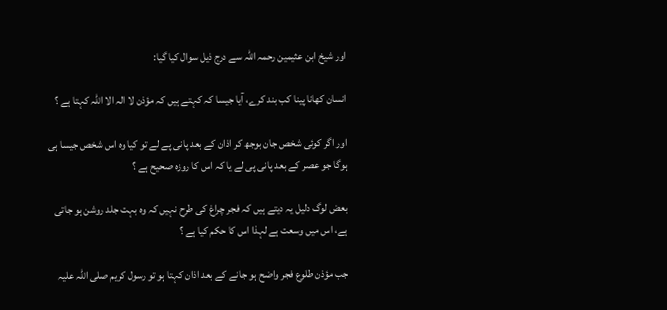اور شيخ ابن عثيمين رحمہ اللہ سے درج ذيل سوال كيا گيا:

انسان كھانا پينا كب بند كرے، آيا جيسا كہ كہتے ہيں كہ مؤذن لا الہ الا اللہ كہتا ہے ؟

اور اگر كوئى شخص جان بوجھ كر اذان كے بعد پانى پے لے تو كيا وہ اس شخص جيسا ہى ہوگا جو عصر كے بعد پانى پى لے يا كہ اس كا روزہ صحيح ہے ؟

بعض لوگ دليل يہ ديتے ہيں كہ فجر چراغ كى طرح نہيں كہ وہ بہت جلد روشن ہو جاتى ہے، اس ميں وسعت ہے لہذا اس كا حكم كيا ہے ؟

جب مؤذن طلوع فجر واضح ہو جانے كے بعد اذان كہتا ہو تو رسول كريم صلى اللہ عليہ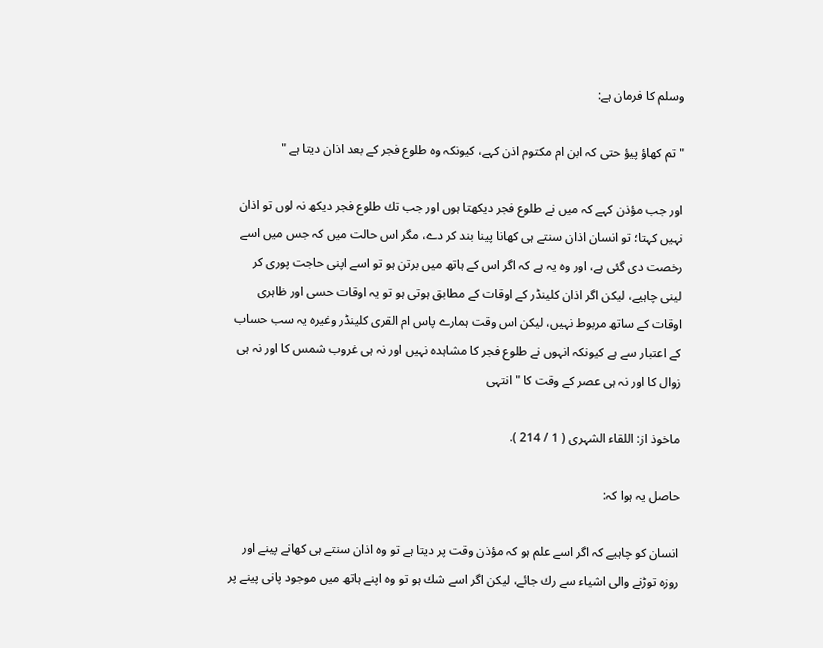وسلم كا فرمان ہے:

" تم كھاؤ پيؤ حتى كہ ابن ام مكتوم اذن كہے، كيونكہ وہ طلوع فجر كے بعد اذان ديتا ہے "

اور جب مؤذن كہے كہ ميں نے طلوع فجر ديكھتا ہوں اور جب تك طلوع فجر ديكھ نہ لوں تو اذان نہيں كہتا؛ تو انسان اذان سنتے ہى كھانا پينا بند كر دے، مگر اس حالت ميں كہ جس ميں اسے رخصت دى گئى ہے، اور وہ يہ ہے كہ اگر اس كے ہاتھ ميں برتن ہو تو اسے اپنى حاجت پورى كر لينى چاہيے، ليكن اگر اذان كلينڈر كے اوقات كے مطابق ہوتى ہو تو يہ اوقات حسى اور ظاہرى اوقات كے ساتھ مربوط نہيں، ليكن اس وقت ہمارے پاس ام القرى كلينڈر وغيرہ يہ سب حساب كے اعتبار سے ہے كيونكہ انہوں نے طلوع فجر كا مشاہدہ نہيں اور نہ ہى غروب شمس كا اور نہ ہى زوال كا اور نہ ہى عصر كے وقت كا " انتہى

ماخوذ از: اللقاء الشہرى ( 1 / 214 ).

حاصل يہ ہوا كہ:

انسان كو چاہيے كہ اگر اسے علم ہو كہ مؤذن وقت پر ديتا ہے تو وہ اذان سنتے ہى كھانے پينے اور روزہ توڑنے والى اشياء سے رك جائے، ليكن اگر اسے شك ہو تو وہ اپنے ہاتھ ميں موجود پانى پينے پر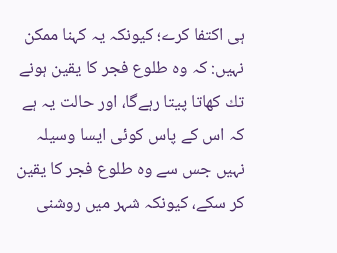ہى اكتفا كرے؛ كيونكہ يہ كہنا ممكن نہيں: كہ وہ طلوع فجر كا يقين ہونے تك كھاتا پيتا رہےگا، اور حالت يہ ہے كہ اس كے پاس كوئى ايسا وسيلہ نہيں جس سے وہ طلوع فجر كا يقين كر سكے، كيونكہ شہر ميں روشنى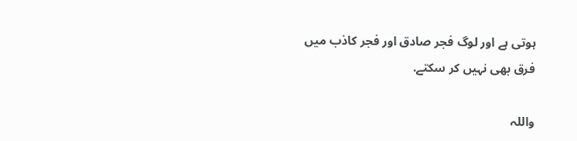ہوتى ہے اور لوگ فجر صادق اور فجر كاذب ميں فرق بھى نہيں كر سكتے.

واللہ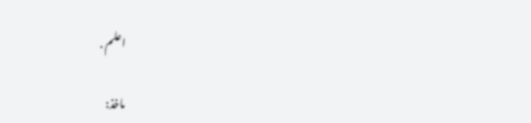اعلم .

ماخذ: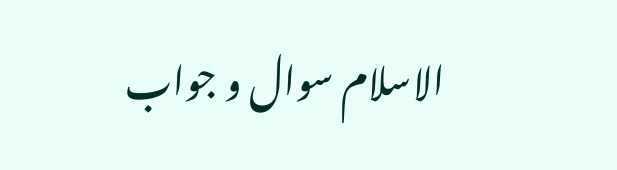الاسلام سوال و جواب